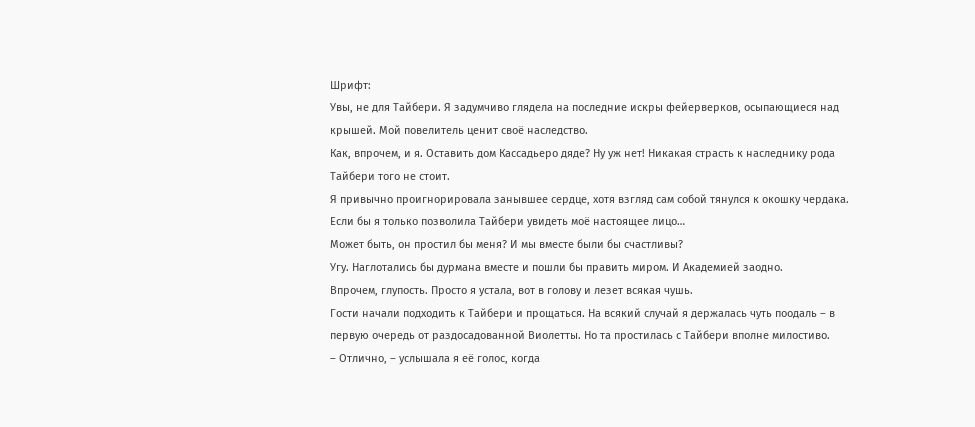Шрифт:
Увы, не для Тайбери. Я задумчиво глядела на последние искры фейерверков, осыпающиеся над крышей. Мой повелитель ценит своё наследство.
Как, впрочем, и я. Оставить дом Кассадьеро дяде? Ну уж нет! Никакая страсть к наследнику рода Тайбери того не стоит.
Я привычно проигнорировала занывшее сердце, хотя взгляд сам собой тянулся к окошку чердака. Если бы я только позволила Тайбери увидеть моё настоящее лицо…
Может быть, он простил бы меня? И мы вместе были бы счастливы?
Угу. Наглотались бы дурмана вместе и пошли бы править миром. И Академией заодно.
Впрочем, глупость. Просто я устала, вот в голову и лезет всякая чушь.
Гости начали подходить к Тайбери и прощаться. На всякий случай я держалась чуть поодаль – в первую очередь от раздосадованной Виолетты. Но та простилась с Тайбери вполне милостиво.
– Отлично, – услышала я её голос, когда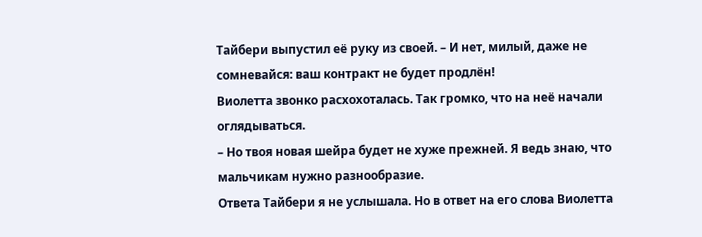Тайбери выпустил её руку из своей. – И нет, милый, даже не сомневайся: ваш контракт не будет продлён!
Виолетта звонко расхохоталась. Так громко, что на неё начали оглядываться.
– Но твоя новая шейра будет не хуже прежней. Я ведь знаю, что мальчикам нужно разнообразие.
Ответа Тайбери я не услышала. Но в ответ на его слова Виолетта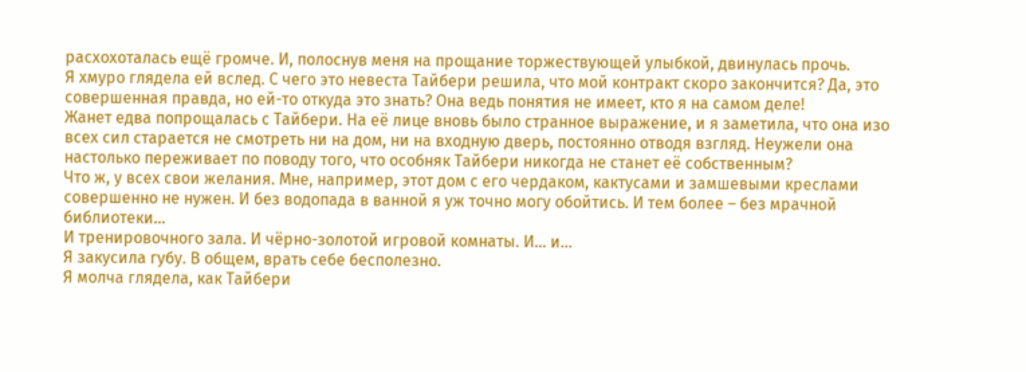расхохоталась ещё громче. И, полоснув меня на прощание торжествующей улыбкой, двинулась прочь.
Я хмуро глядела ей вслед. С чего это невеста Тайбери решила, что мой контракт скоро закончится? Да, это совершенная правда, но ей-то откуда это знать? Она ведь понятия не имеет, кто я на самом деле!
Жанет едва попрощалась с Тайбери. На её лице вновь было странное выражение, и я заметила, что она изо всех сил старается не смотреть ни на дом, ни на входную дверь, постоянно отводя взгляд. Неужели она настолько переживает по поводу того, что особняк Тайбери никогда не станет её собственным?
Что ж, у всех свои желания. Мне, например, этот дом с его чердаком, кактусами и замшевыми креслами совершенно не нужен. И без водопада в ванной я уж точно могу обойтись. И тем более – без мрачной библиотеки…
И тренировочного зала. И чёрно-золотой игровой комнаты. И… и…
Я закусила губу. В общем, врать себе бесполезно.
Я молча глядела, как Тайбери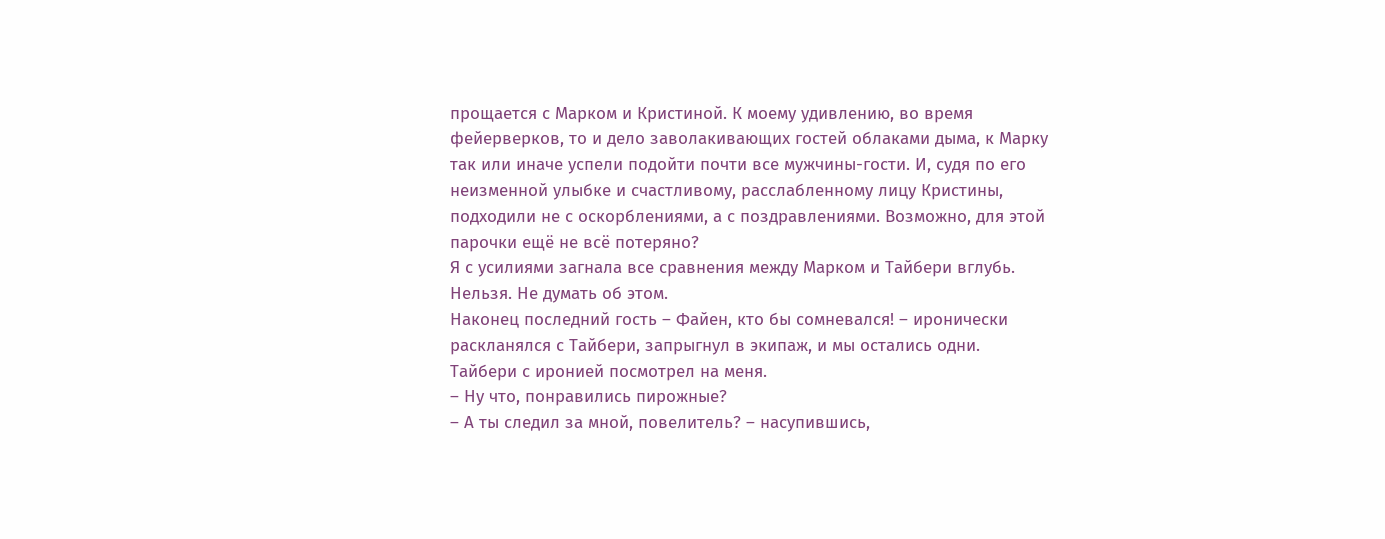прощается с Марком и Кристиной. К моему удивлению, во время фейерверков, то и дело заволакивающих гостей облаками дыма, к Марку так или иначе успели подойти почти все мужчины-гости. И, судя по его неизменной улыбке и счастливому, расслабленному лицу Кристины, подходили не с оскорблениями, а с поздравлениями. Возможно, для этой парочки ещё не всё потеряно?
Я с усилиями загнала все сравнения между Марком и Тайбери вглубь. Нельзя. Не думать об этом.
Наконец последний гость – Файен, кто бы сомневался! – иронически раскланялся с Тайбери, запрыгнул в экипаж, и мы остались одни.
Тайбери с иронией посмотрел на меня.
– Ну что, понравились пирожные?
– А ты следил за мной, повелитель? – насупившись,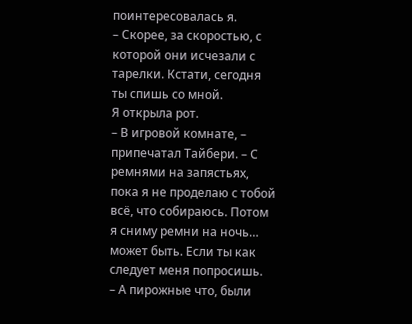поинтересовалась я.
– Скорее, за скоростью, с которой они исчезали с тарелки. Кстати, сегодня ты спишь со мной.
Я открыла рот.
– В игровой комнате, – припечатал Тайбери. – С ремнями на запястьях, пока я не проделаю с тобой всё, что собираюсь. Потом я сниму ремни на ночь… может быть. Если ты как следует меня попросишь.
– А пирожные что, были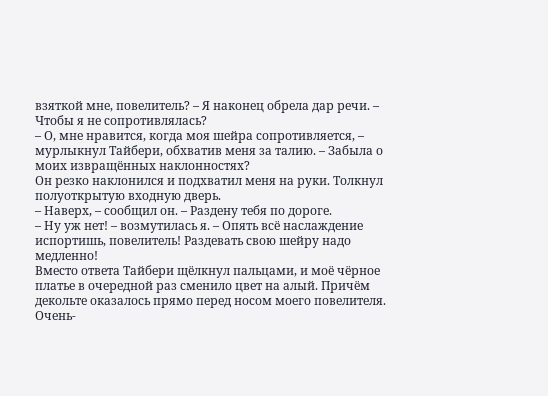взяткой мне, повелитель? – Я наконец обрела дар речи. – Чтобы я не сопротивлялась?
– О, мне нравится, когда моя шейра сопротивляется, – мурлыкнул Тайбери, обхватив меня за талию. – Забыла о моих извращённых наклонностях?
Он резко наклонился и подхватил меня на руки. Толкнул полуоткрытую входную дверь.
– Наверх, – сообщил он. – Раздену тебя по дороге.
– Ну уж нет! – возмутилась я. – Опять всё наслаждение испортишь, повелитель! Раздевать свою шейру надо медленно!
Вместо ответа Тайбери щёлкнул пальцами, и моё чёрное платье в очередной раз сменило цвет на алый. Причём декольте оказалось прямо перед носом моего повелителя. Очень-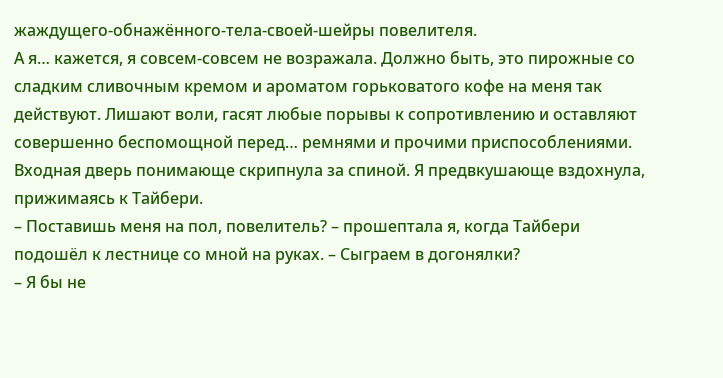жаждущего-обнажённого-тела-своей-шейры повелителя.
А я… кажется, я совсем-совсем не возражала. Должно быть, это пирожные со сладким сливочным кремом и ароматом горьковатого кофе на меня так действуют. Лишают воли, гасят любые порывы к сопротивлению и оставляют совершенно беспомощной перед… ремнями и прочими приспособлениями.
Входная дверь понимающе скрипнула за спиной. Я предвкушающе вздохнула, прижимаясь к Тайбери.
– Поставишь меня на пол, повелитель? – прошептала я, когда Тайбери подошёл к лестнице со мной на руках. – Сыграем в догонялки?
– Я бы не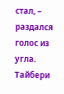стал, – раздался голос из угла.
Тайбери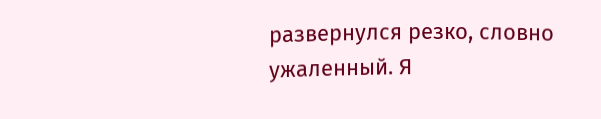развернулся резко, словно ужаленный. Я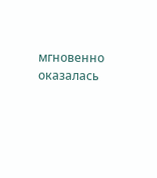мгновенно оказалась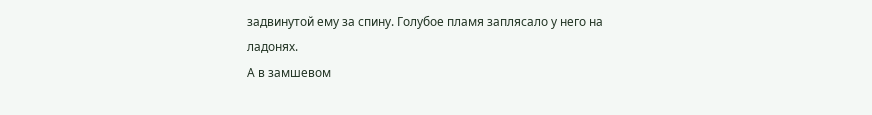задвинутой ему за спину. Голубое пламя заплясало у него на ладонях.
А в замшевом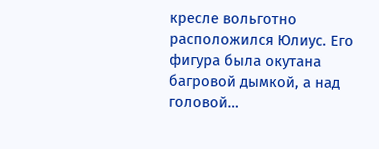кресле вольготно расположился Юлиус. Его фигура была окутана багровой дымкой, а над головой…